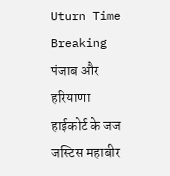Uturn Time
Breaking
पंजाब और हरियाणा हाईकोर्ट के जज जस्टिस महाबीर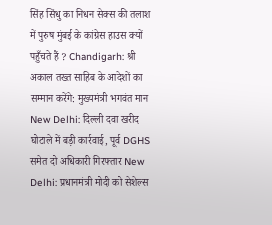सिंह सिंधु का निधन सेक्स की तलाश में पुरुष मुंबई के कांग्रेस हाउस क्यों पहुँचते हैं ? Chandigarh: श्री अकाल तख्त साहिब के आदेशों का सम्मान करेंगे: मुख्यमंत्री भगवंत मान New Delhi: दिल्ली दवा खरीद घोटाले में बड़ी कार्रवाई, पूर्व DGHS समेत दो अधिकारी गिरफ्तार New Delhi: प्रधानमंत्री मोदी को सेशेल्स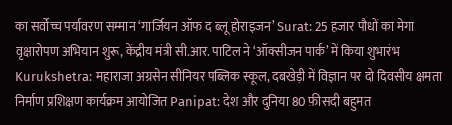का सर्वोच्च पर्यावरण सम्मान ‘गार्जियन ऑफ द ब्लू होराइजन’ Surat: 25 हजार पौधों का मेगा वृक्षारोपण अभियान शुरू, केंद्रीय मंत्री सी.आर. पाटिल ने ‘ऑक्सीजन पार्क’ में किया शुभारंभ Kurukshetra: महाराजा अग्रसेन सीनियर पब्लिक स्कूल, दबखेड़ी में विज्ञान पर दो दिवसीय क्षमता निर्माण प्रशिक्षण कार्यक्रम आयोजित Panipat: देश और दुनिया 80 फ़ीसदी बहुमत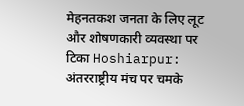मेहनतकश जनता के लिए लूट और शोषणकारी व्यवस्था पर टिका Hoshiarpur: अंतरराष्ट्रीय मंच पर चमके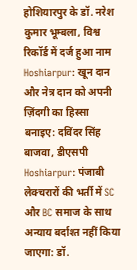होशियारपुर के डॉ. नरेश कुमार भूम्बला, विश्व रिकॉर्ड में दर्ज हुआ नाम Hoshiarpur: खून दान और नेत्र दान को अपनी ज़िंदगी का हिस्सा बनाइए: दविंदर सिंह बाजवा, डीएसपी Hoshiarpur: पंजाबी लेक्चरारों की भर्ती में SC और BC समाज के साथ अन्याय बर्दाश्त नहीं किया जाएगा: डॉ.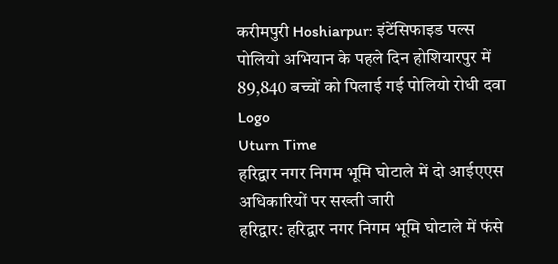करीमपुरी Hoshiarpur: इंटेंसिफाइड पल्स पोलियो अभियान के पहले दिन होशियारपुर में 89,840 बच्चों को पिलाई गई पोलियो रोधी दवा
Logo
Uturn Time
हरिद्वार नगर निगम भूमि घोटाले में दो आईएएस अधिकारियों पर सख्ती जारी
हरिद्वार: हरिद्वार नगर निगम भूमि घोटाले में फंसे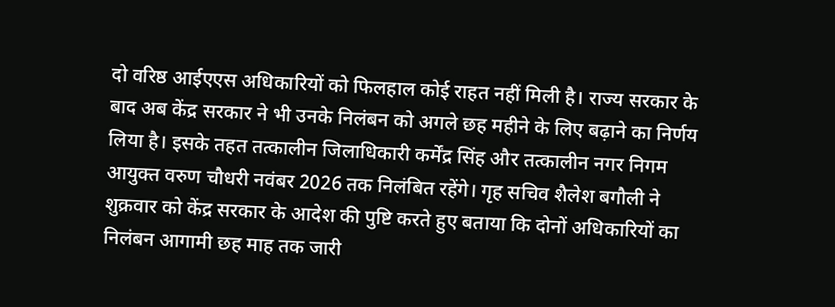दो वरिष्ठ आईएएस अधिकारियों को फिलहाल कोई राहत नहीं मिली है। राज्य सरकार के बाद अब केंद्र सरकार ने भी उनके निलंबन को अगले छह महीने के लिए बढ़ाने का निर्णय लिया है। इसके तहत तत्कालीन जिलाधिकारी कर्मेंद्र सिंह और तत्कालीन नगर निगम आयुक्त वरुण चौधरी नवंबर 2026 तक निलंबित रहेंगे। गृह सचिव शैलेश बगौली ने शुक्रवार को केंद्र सरकार के आदेश की पुष्टि करते हुए बताया कि दोनों अधिकारियों का निलंबन आगामी छह माह तक जारी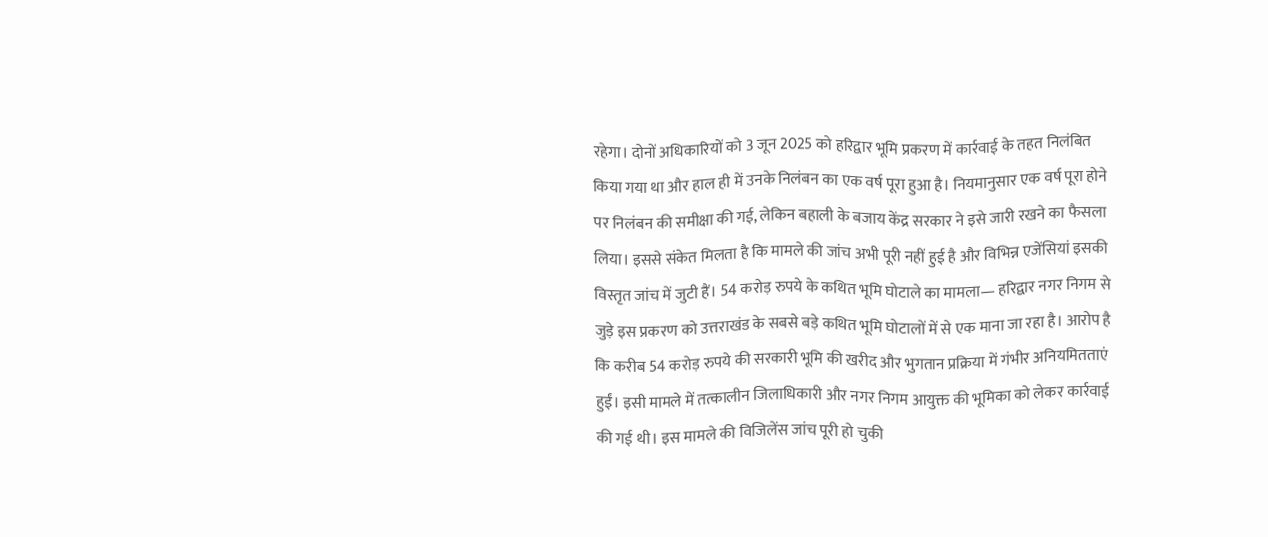रहेगा। दोनों अधिकारियों को 3 जून 2025 को हरिद्वार भूमि प्रकरण में कार्रवाई के तहत निलंबित किया गया था और हाल ही में उनके निलंबन का एक वर्ष पूरा हुआ है। नियमानुसार एक वर्ष पूरा होने पर निलंबन की समीक्षा की गई, लेकिन बहाली के बजाय केंद्र सरकार ने इसे जारी रखने का फैसला लिया। इससे संकेत मिलता है कि मामले की जांच अभी पूरी नहीं हुई है और विभिन्न एजेंसियां इसकी विस्तृत जांच में जुटी हैं। 54 करोड़ रुपये के कथित भूमि घोटाले का मामला— हरिद्वार नगर निगम से जुड़े इस प्रकरण को उत्तराखंड के सबसे बड़े कथित भूमि घोटालों में से एक माना जा रहा है। आरोप है कि करीब 54 करोड़ रुपये की सरकारी भूमि की खरीद और भुगतान प्रक्रिया में गंभीर अनियमितताएं हुईं। इसी मामले में तत्कालीन जिलाधिकारी और नगर निगम आयुक्त की भूमिका को लेकर कार्रवाई की गई थी। इस मामले की विजिलेंस जांच पूरी हो चुकी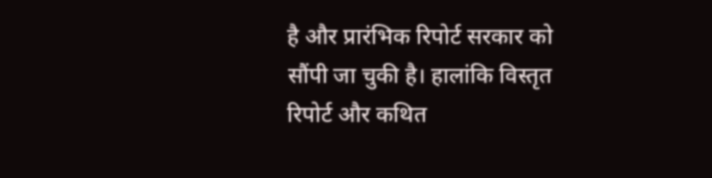है और प्रारंभिक रिपोर्ट सरकार को सौंपी जा चुकी है। हालांकि विस्तृत रिपोर्ट और कथित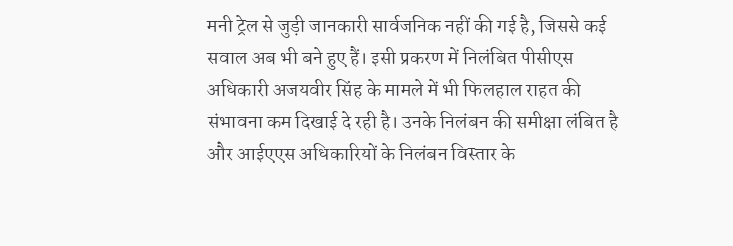मनी ट्रेल से जुड़ी जानकारी सार्वजनिक नहीं की गई है, जिससे कई सवाल अब भी बने हुए हैं। इसी प्रकरण में निलंबित पीसीएस अधिकारी अजयवीर सिंह के मामले में भी फिलहाल राहत की संभावना कम दिखाई दे रही है। उनके निलंबन की समीक्षा लंबित है और आईएएस अधिकारियों के निलंबन विस्तार के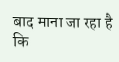बाद माना जा रहा है कि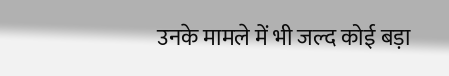उनके मामले में भी जल्द कोई बड़ा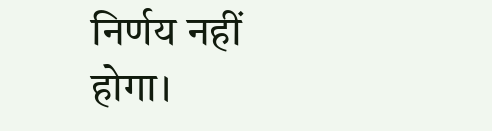निर्णय नहीं होगा।